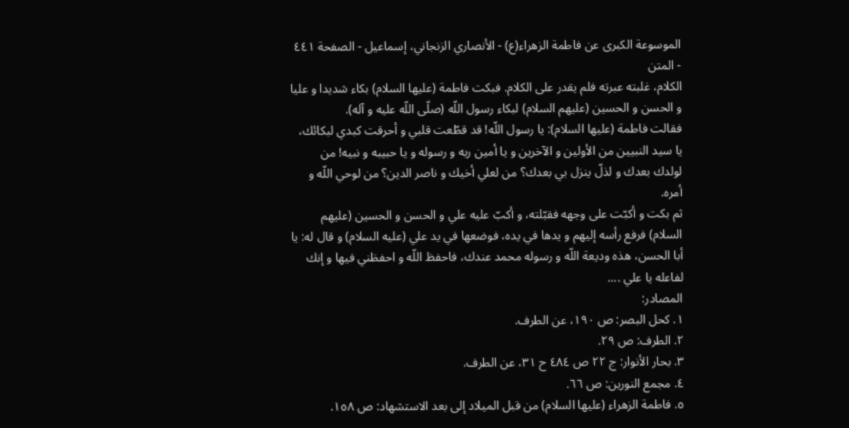الموسوعة الكبرى عن فاطمة الزهراء(ع) - الأنصاري الزنجاني، إسماعيل - الصفحة ٤٤١ - المتن
الكلام، غلبته عبرته فلم يقدر على الكلام. فبكت فاطمة (عليها السلام) بكاء شديدا و عليا و الحسن و الحسين (عليهم السلام) لبكاء رسول اللّه (صلّى اللّه عليه و آله).
فقالت فاطمة (عليها السلام): يا رسول اللّه! قد قطّعت قلبي و أحرقت كبدي لبكائك، يا سيد النبيين من الأولين و الآخرين و يا أمين ربه و رسوله و يا حبيبه و نبيه! من لولدك بعدك و لذلّ ينزل بي بعدك؟ من لعلي أخيك و ناصر الدين؟ من لوحي اللّه و أمره.
ثم بكت و أكبّت على وجهه فقبّلته، و أكبّ عليه علي و الحسن و الحسين (عليهم السلام) فرفع رأسه إليهم و يدها في يده، فوضعها في يد علي (عليه السلام) و قال له: يا أبا الحسن، هذه وديعة اللّه و رسوله محمد عندك، فاحفظ اللّه و احفظني فيها و إنك لفاعله يا علي ....
المصادر:
١. كحل البصر: ص ١٩٠، عن الطرف.
٢. الطرف: ص ٢٩.
٣. بحار الأنوار: ج ٢٢ ص ٤٨٤ ح ٣١، عن الطرف.
٤. مجمع النورين: ص ٦٦.
٥. فاطمة الزهراء (عليها السلام) من قبل الميلاد إلى بعد الاستشهاد: ص ١٥٨.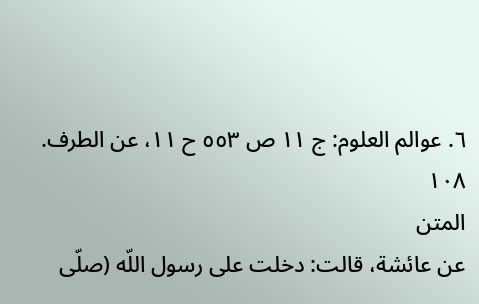٦. عوالم العلوم: ج ١١ ص ٥٥٣ ح ١١، عن الطرف.
١٠٨
المتن
عن عائشة، قالت: دخلت على رسول اللّه (صلّى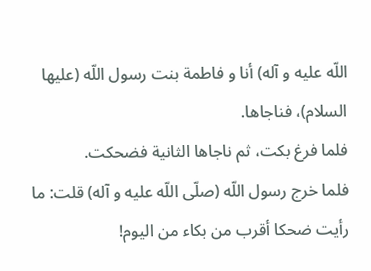اللّه عليه و آله) أنا و فاطمة بنت رسول اللّه (عليها السلام)، فناجاها.
فلما فرغ بكت، ثم ناجاها الثانية فضحكت.
فلما خرج رسول اللّه (صلّى اللّه عليه و آله) قلت: ما رأيت ضحكا أقرب من بكاء من اليوم!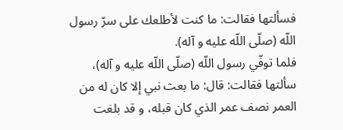فسألتها فقالت: ما كنت لأطلعك على سرّ رسول اللّه (صلّى اللّه عليه و آله).
فلما توفّي رسول اللّه (صلّى اللّه عليه و آله)، سألتها فقالت: قال: ما بعث نبي إلا كان له من العمر نصف عمر الذي كان قبله، و قد بلغت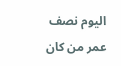اليوم نصف عمر من كان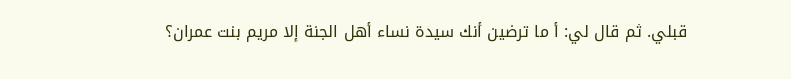قبلي. ثم قال لي: أ ما ترضين أنك سيدة نساء أهل الجنة إلا مريم بنت عمران؟